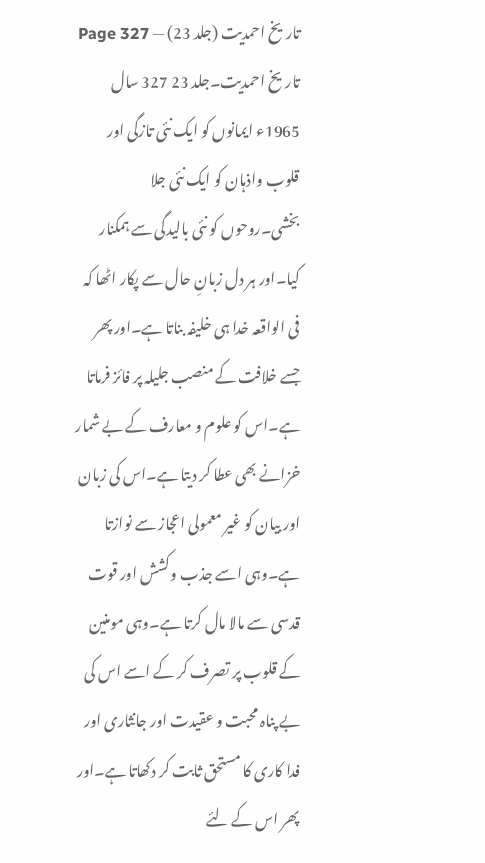تاریخ احمدیت (جلد 23) — Page 327
تاریخ احمدیت۔جلد 23 327 سال 1965ء ایمانوں کو ایک نئی تازگی اور قلوب واذہان کو ایک نئی جلا بخشی۔روحوں کو نئی بالیدگی سے ہمکنار کیا۔اور ہر دل زبانِ حال سے پکار اٹھا کہ فی الواقعہ خدا ہی خلیفہ بناتا ہے۔اور پھر جسے خلافت کے منصب جلیلہ پر فائز فرماتا ہے۔اس کو علوم و معارف کے بے شمار خزانے بھی عطا کر دیتا ہے۔اس کی زبان اور بیان کو غیر معمولی اعجاز سے نوازتا ہے۔وہی اسے جذب وکشش اور قوت قدسی سے مالا مال کرتا ہے۔وہی مومنین کے قلوب پر تصرف کر کے اسے اس کی بے پناہ محبت و عقیدت اور جانثاری اور فدا کاری کا مستحق ثابت کر دکھاتا ہے۔اور پھر اس کے لئے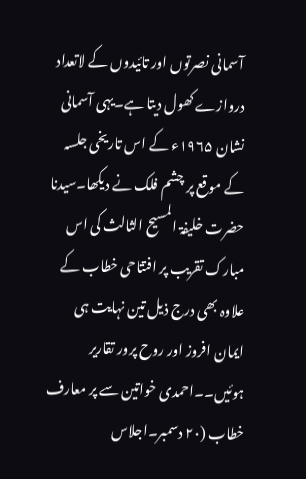آسمانی نصرتوں اور تائیدوں کے لاتعداد دروازے کھول دیتا ہے۔یہی آسمانی نشان ۱۹۶۵ء کے اس تاریخی جلسہ کے موقع پر چشم فلک نے دیکھا۔سیدنا حضرت خلیفۃ المسیح الثالث کی اس مبارک تقریب پر افتتاحی خطاب کے علاوہ بھی درج ذیل تین نہایت ہی ایمان افروز اور روح پرور تقاریر ہوئیں۔۔احمدی خواتین سے پر معارف خطاب (۲۰ دسمبر۔اجلاس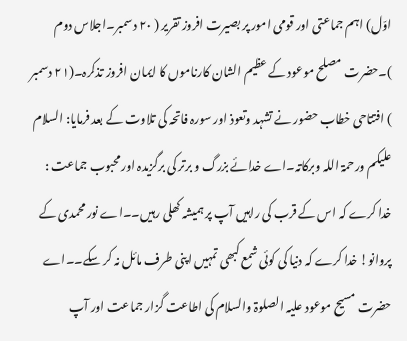اوّل) اہم جماعتی اور قومی امور پر بصیرت افروز تقریر ( ۲۰ دسمبر۔اجلاس دوم )۔حضرت مصلح موعود کے عظیم الشان کارناموں کا ایمان افروز تذکرہ۔(۲۱ دسمبر ) افتتاحی خطاب حضور نے تشہد وتعوذ اور سورہ فاتحہ کی تلاوت کے بعد فرمایا: السلام علیکم ورحمۃ اللہ وبرکاتہ۔اے خدائے بزرگ و برتر کی برگزیدہ اور محبوب جماعت : خدا کرے کہ اس کے قرب کی راہیں آپ پر ہمیشہ کھلی رہیں۔۔اے نور محمدی کے پروانو! خدا کرے کہ دنیا کی کوئی شمع کبھی تمہیں اپنی طرف مائل نہ کر سکے۔۔اے حضرت مسیح موعود علیہ الصلوۃ والسلام کی اطاعت گزار جماعت اور آپ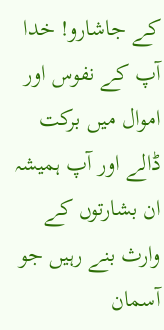کے جاشارو! خدا آپ کے نفوس اور اموال میں برکت ڈالے اور آپ ہمیشہ ان بشارتوں کے وارث بنے رہیں جو آسمان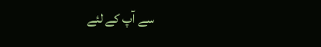سے آپ کے لئے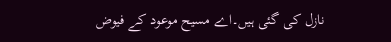نازل کی گئی ہیں۔اے مسیح موعود کے فیوض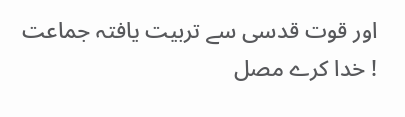اور قوت قدسی سے تربیت یافتہ جماعت ! خدا کرے مصل